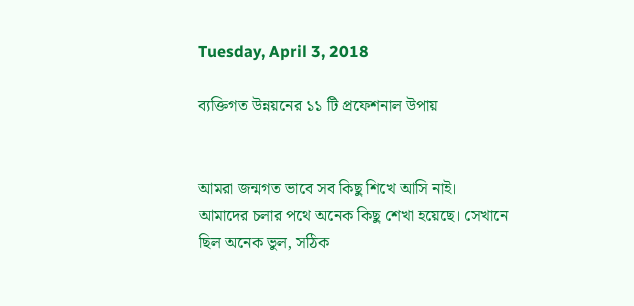Tuesday, April 3, 2018

ব্যক্তিগত উন্নয়নের ১১ টি প্রফেশনাল উপায়


আমরা জন্মগত ভাবে সব কিছু শিখে আসি নাই। আমাদের চলার পথে অনেক কিছু শেখা হয়েছে। সেখানে ছিল অনেক ভুল, সঠিক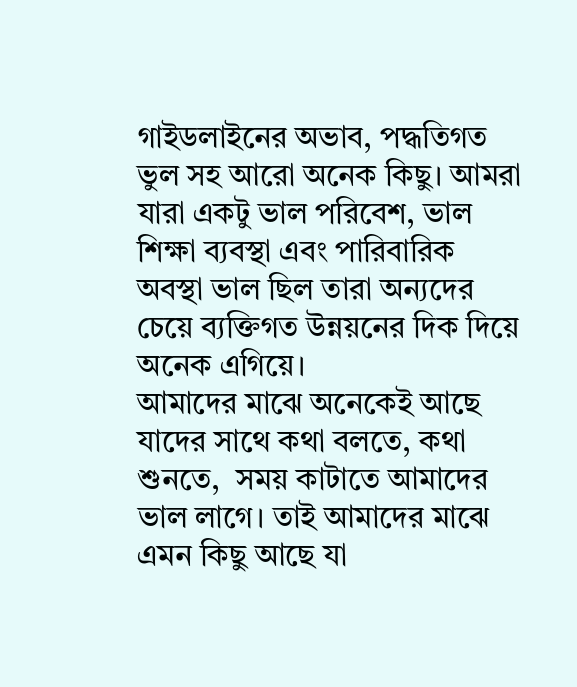গাইডলাইনের অভাব, পদ্ধতিগত ভুল সহ আরো অনেক কিছু। আমরা যারা একটু ভাল পরিবেশ, ভাল শিক্ষা ব্যবস্থা এবং পারিবারিক অবস্থা ভাল ছিল তারা অন্যদের চেয়ে ব্যক্তিগত উন্নয়নের দিক দিয়ে অনেক এগিয়ে।
আমাদের মাঝে অনেকেই আছে যাদের সাথে কথা বলতে, কথা শুনতে,  সময় কাটাতে আমাদের ভাল লাগে। তাই আমাদের মাঝে এমন কিছু আছে যা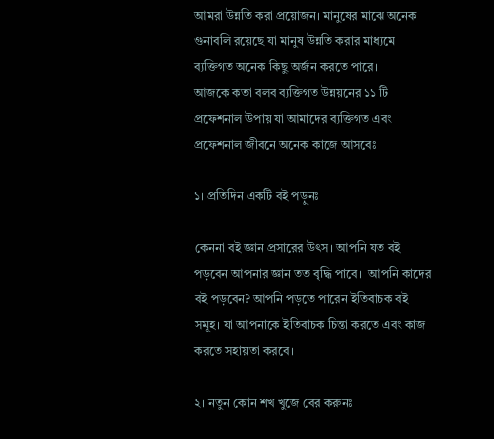আমরা উন্নতি করা প্রয়োজন। মানুষের মাঝে অনেক গুনাবলি রয়েছে যা মানুষ উন্নতি করার মাধ্যমে ব্যক্তিগত অনেক কিছু অর্জন করতে পারে।
আজকে কতা বলব ব্যক্তিগত উন্নয়নের ১১ টি প্রফেশনাল উপায় যা আমাদের ব্যক্তিগত এবং প্রফেশনাল জীবনে অনেক কাজে আসবেঃ

১। প্রতিদিন একটি বই পড়ুনঃ

কেননা বই জ্ঞান প্রসারের উৎস। আপনি যত বই পড়বেন আপনার জ্ঞান তত বৃদ্ধি পাবে।  আপনি কাদের বই পড়বেন? আপনি পড়তে পারেন ইতিবাচক বই সমূহ। যা আপনাকে ইতিবাচক চিন্তা করতে এবং কাজ করতে সহায়তা করবে।

২। নতুন কোন শখ খুজে বের করুনঃ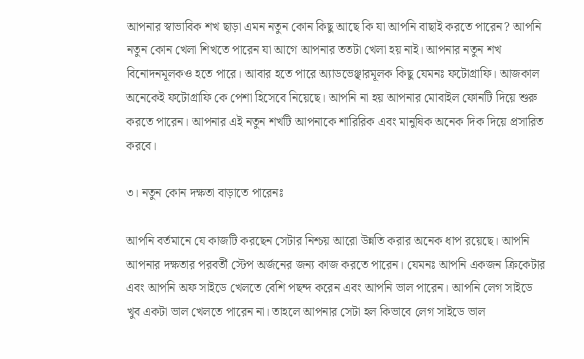আপনার স্বাভাবিক শখ ছাড়া এমন নতুন কোন কিছু আছে কি যা আপনি বাছাই করতে পারেন? আপনি নতুন কোন খেলা শিখতে পারেন যা আগে আপনার ততটা খেলা হয় নাই। আপনার নতুন শখ বিনোদনমূলকও হতে পারে। আবার হতে পারে অ্যাডভেঞ্ছারমূলক কিছু যেমনঃ ফটোগ্রাফি। আজকাল অনেকেই ফটোগ্রাফি কে পেশা হিসেবে নিয়েছে। আপনি না হয় আপনার মোবাইল ফোনটি দিয়ে শুরু করতে পারেন। আপনার এই নতুন শখটি আপনাকে শারিরিক এবং মানুষিক অনেক দিক দিয়ে প্রসারিত করবে।

৩। নতুন কোন দক্ষতা বাড়াতে পারেনঃ

আপনি বর্তমানে যে কাজটি করছেন সেটার নিশ্চয় আরো উন্নতি করার অনেক ধাপ রয়েছে। আপনি আপনার দক্ষতার পরবর্তী স্টেপ অর্জনের জন্য কাজ করতে পারেন। যেমনঃ আপনি একজন ক্রিকেটার এবং আপনি অফ সাইডে খেলতে বেশি পছন্দ করেন এবং আপনি ভাল পারেন। আপনি লেগ সাইডে খুব একটা ভাল খেলতে পারেন না। তাহলে আপনার সেটা হল কিভাবে লেগ সাইডে ভাল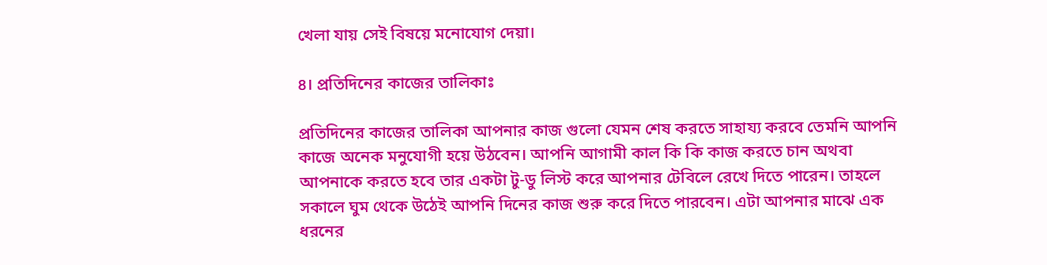খেলা যায় সেই বিষয়ে মনোযোগ দেয়া।

৪। প্রতিদিনের কাজের তালিকাঃ

প্রতিদিনের কাজের তালিকা আপনার কাজ গুলো যেমন শেষ করতে সাহায্য করবে তেমনি আপনি কাজে অনেক মনুযোগী হয়ে উঠবেন। আপনি আগামী কাল কি কি কাজ করতে চান অথবা আপনাকে করতে হবে তার একটা টু-ডু লিস্ট করে আপনার টেবিলে রেখে দিতে পারেন। তাহলে সকালে ঘুম থেকে উঠেই আপনি দিনের কাজ শুরু করে দিতে পারবেন। এটা আপনার মাঝে এক ধরনের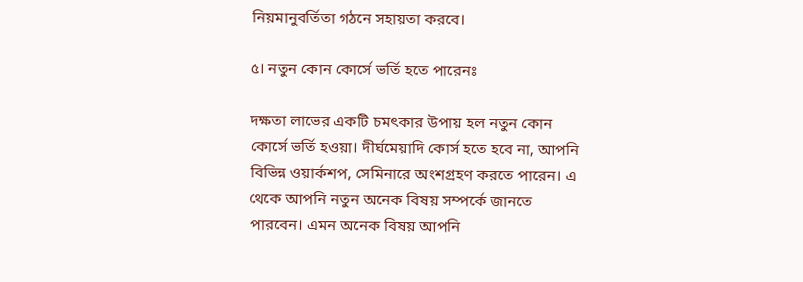নিয়মানুবর্তিতা গঠনে সহায়তা করবে।

৫। নতুন কোন কোর্সে ভর্তি হতে পারেনঃ

দক্ষতা লাভের একটি চমৎকার উপায় হল নতুন কোন কোর্সে ভর্তি হওয়া। দীর্ঘমেয়াদি কোর্স হতে হবে না, আপনি বিভিন্ন ওয়ার্কশপ, সেমিনারে অংশগ্রহণ করতে পারেন। এ থেকে আপনি নতুন অনেক বিষয় সম্পর্কে জানতে পারবেন। এমন অনেক বিষয় আপনি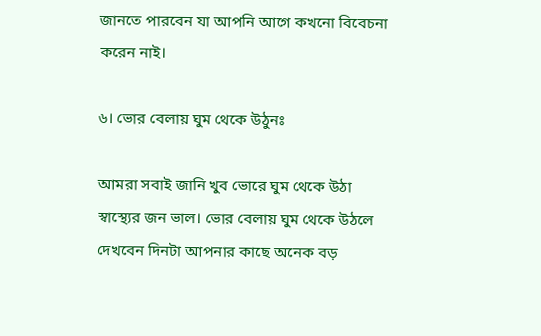জানতে পারবেন যা আপনি আগে কখনো বিবেচনা করেন নাই।

৬। ভোর বেলায় ঘুম থেকে উঠুনঃ

আমরা সবাই জানি খুব ভোরে ঘুম থেকে উঠা স্বাস্থ্যের জন ভাল। ভোর বেলায় ঘুম থেকে উঠলে দেখবেন দিনটা আপনার কাছে অনেক বড়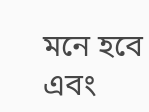মনে হবে এবং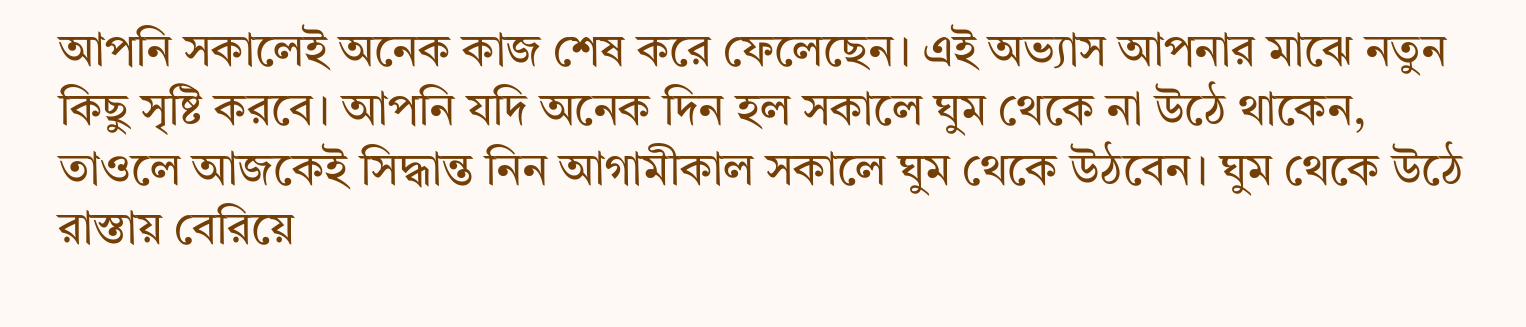আপনি সকালেই অনেক কাজ শেষ করে ফেলেছেন। এই অভ্যাস আপনার মাঝে নতুন কিছু সৃষ্টি করবে। আপনি যদি অনেক দিন হল সকালে ঘুম থেকে না উঠে থাকেন, তাওলে আজকেই সিদ্ধান্ত নিন আগামীকাল সকালে ঘুম থেকে উঠবেন। ঘুম থেকে উঠে রাস্তায় বেরিয়ে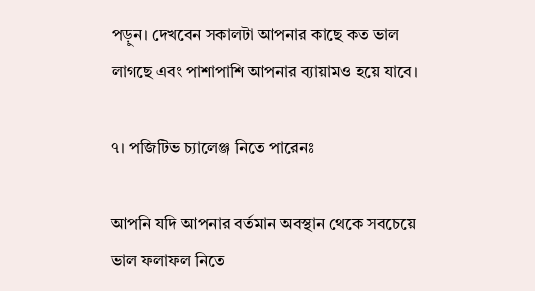পড়ুন। দেখবেন সকালটা আপনার কাছে কত ভাল লাগছে এবং পাশাপাশি আপনার ব্যায়ামও হয়ে যাবে।

৭। পজিটিভ চ্যালেঞ্জ নিতে পারেনঃ

আপনি যদি আপনার বর্তমান অবস্থান থেকে সবচেয়ে ভাল ফলাফল নিতে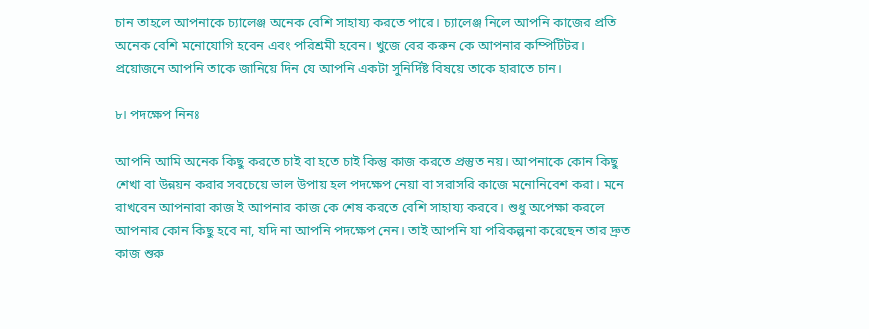চান তাহলে আপনাকে চ্যালেঞ্জ অনেক বেশি সাহায্য করতে পারে। চ্যালেঞ্জ নিলে আপনি কাজের প্রতি অনেক বেশি মনোযোগি হবেন এবং পরিশ্রমী হবেন। খুজে বের করুন কে আপনার কম্পিটিটর। প্রয়োজনে আপনি তাকে জানিয়ে দিন যে আপনি একটা সুনির্দিষ্ট বিষয়ে তাকে হারাতে চান।

৮। পদক্ষেপ নিনঃ

আপনি আমি অনেক কিছু করতে চাই বা হতে চাই কিন্তু কাজ করতে প্রস্তুত নয়। আপনাকে কোন কিছু শেখা বা উন্নয়ন করার সবচেয়ে ভাল উপায় হল পদক্ষেপ নেয়া বা সরাসরি কাজে মনোনিবেশ করা। মনে রাখবেন আপনারা কাজ ই আপনার কাজ কে শেষ করতে বেশি সাহায্য করবে। শুধু অপেক্ষা করলে আপনার কোন কিছু হবে না, যদি না আপনি পদক্ষেপ নেন। তাই আপনি যা পরিকল্পনা করেছেন তার দ্রুত কাজ শুরু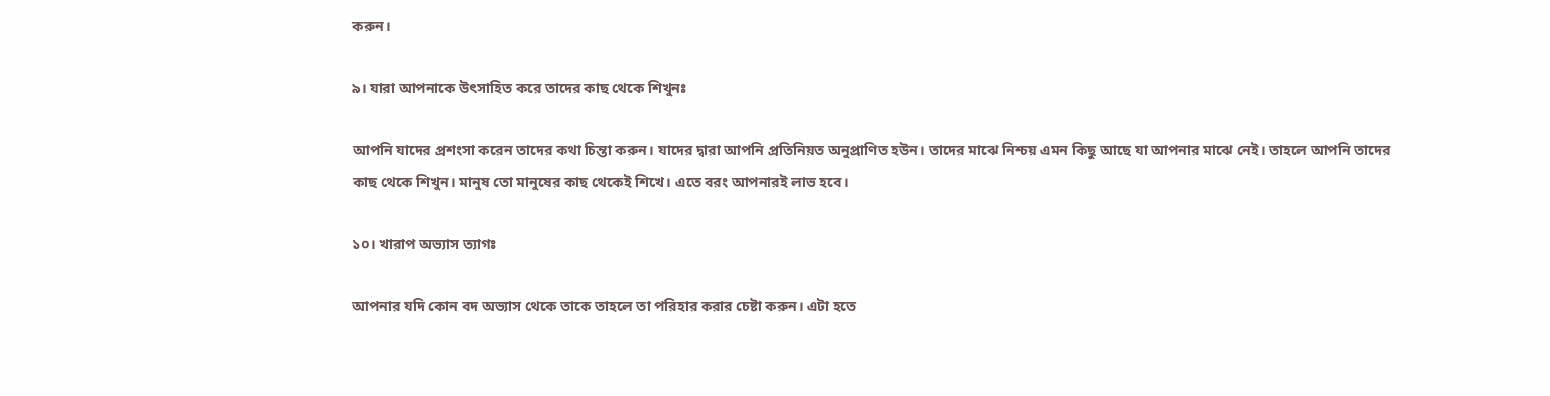করুন।

৯। যারা আপনাকে উৎসাহিত করে তাদের কাছ থেকে শিখুনঃ

আপনি যাদের প্রশংসা করেন তাদের কথা চিন্তা করুন। যাদের দ্বারা আপনি প্রতিনিয়ত অনুপ্রাণিত হউন। তাদের মাঝে নিশ্চয় এমন কিছু আছে যা আপনার মাঝে নেই। তাহলে আপনি তাদের কাছ থেকে শিখুন। মানুষ তো মানুষের কাছ থেকেই শিখে। এতে বরং আপনারই লাভ হবে।

১০। খারাপ অভ্যাস ত্যাগঃ

আপনার যদি কোন বদ অভ্যাস থেকে তাকে তাহলে তা পরিহার করার চেষ্টা করুন। এটা হতে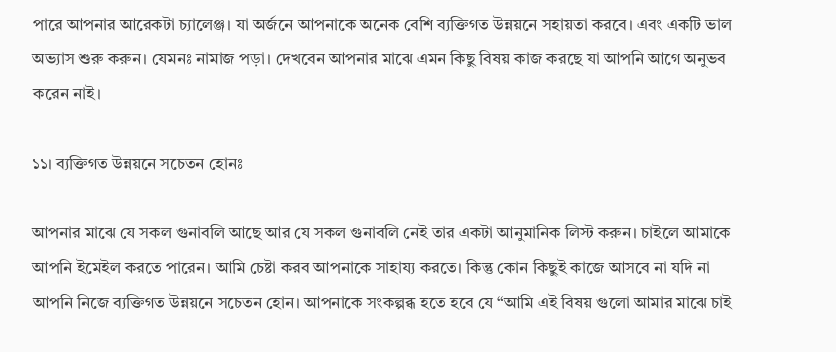পারে আপনার আরেকটা চ্যালেঞ্জ। যা অর্জনে আপনাকে অনেক বেশি ব্যক্তিগত উন্নয়নে সহায়তা করবে। এবং একটি ভাল অভ্যাস শুরু করুন। যেমনঃ নামাজ পড়া। দেখবেন আপনার মাঝে এমন কিছু বিষয় কাজ করছে যা আপনি আগে অনুভব করেন নাই।

১১। ব্যক্তিগত উন্নয়নে সচেতন হোনঃ

আপনার মাঝে যে সকল গুনাবলি আছে আর যে সকল গুনাবলি নেই তার একটা আনুমানিক লিস্ট করুন। চাইলে আমাকে আপনি ইমেইল করতে পারেন। আমি চেষ্টা করব আপনাকে সাহায্য করতে। কিন্তু কোন কিছুই কাজে আসবে না যদি না আপনি নিজে ব্যক্তিগত উন্নয়নে সচেতন হোন। আপনাকে সংকল্পব্ধ হতে হবে যে “আমি এই বিষয় গুলো আমার মাঝে চাই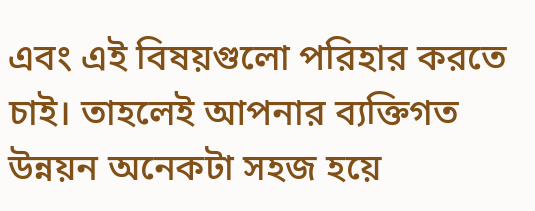এবং এই বিষয়গুলো পরিহার করতে চাই। তাহলেই আপনার ব্যক্তিগত উন্নয়ন অনেকটা সহজ হয়ে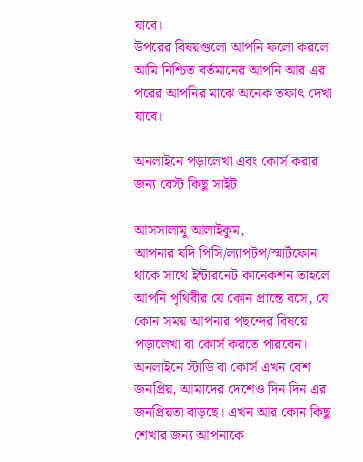যাবে।
উপরের বিষয়গুলো আপনি ফলো করলে আমি নিশ্চিত বর্তমানের আপনি আর এর পরের আপনির মাঝে অনেক তফাৎ দেখা যাবে।

অনলাইনে পড়ালেখা এবং কোর্স করার জন্য বেস্ট কিছু সাইট

আসসালামু আলাইকুম,
আপনার যদি পিসি/ল্যাপটপ/স্মার্টফোন থাকে সাথে ইন্টারনেট কানেকশন তাহলে আপনি পৃথিবীর যে কোন প্রান্তে বসে, যে কোন সময় আপনার পছন্দের বিষয়ে পড়ালেখা বা কোর্স করতে পারবেন।
অনলাইনে স্টাডি বা কোর্স এখন বেশ জনপ্রিয়, আমাদের দেশেও দিন দিন এর জনপ্রিয়তা বাড়ছে। এখন আর কোন কিছু শেখার জন্য আপনাকে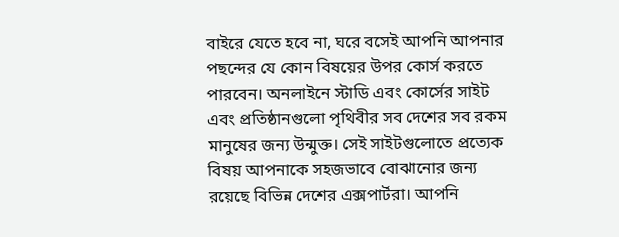বাইরে যেতে হবে না, ঘরে বসেই আপনি আপনার পছন্দের যে কোন বিষয়ের উপর কোর্স করতে পারবেন। অনলাইনে স্টাডি এবং কোর্সের সাইট এবং প্রতিষ্ঠানগুলো পৃথিবীর সব দেশের সব রকম মানুষের জন্য উন্মুক্ত। সেই সাইটগুলোতে প্রত্যেক বিষয় আপনাকে সহজভাবে বোঝানোর জন্য রয়েছে বিভিন্ন দেশের এক্সপার্টরা। আপনি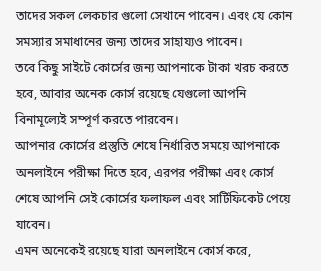তাদের সকল লেকচার গুলো সেখানে পাবেন। এবং যে কোন সমস্যার সমাধানের জন্য তাদের সাহায্যও পাবেন।
তবে কিছু সাইটে কোর্সের জন্য আপনাকে টাকা খরচ করতে হবে, আবার অনেক কোর্স রয়েছে যেগুলো আপনি বিনামূল্যেই সম্পূর্ণ করতে পারবেন।
আপনার কোর্সের প্রস্তুতি শেষে নির্ধারিত সময়ে আপনাকে অনলাইনে পরীক্ষা দিতে হবে, এরপর পরীক্ষা এবং কোর্স শেষে আপনি সেই কোর্সের ফলাফল এবং সার্টিফিকেট পেয়ে যাবেন।
এমন অনেকেই রয়েছে যারা অনলাইনে কোর্স করে,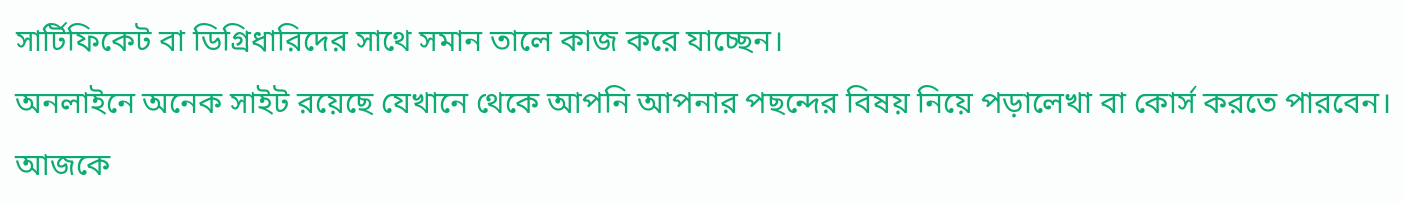সার্টিফিকেট বা ডিগ্রিধারিদের সাথে সমান তালে কাজ করে যাচ্ছেন।
অনলাইনে অনেক সাইট রয়েছে যেখানে থেকে আপনি আপনার পছন্দের বিষয় নিয়ে পড়ালেখা বা কোর্স করতে পারবেন।
আজকে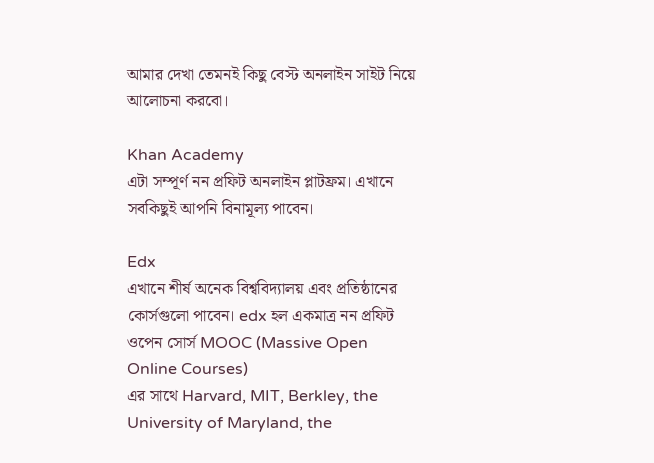আমার দেখা তেমনই কিছু বেস্ট অনলাইন সাইট নিয়ে আলোচনা করবো।

Khan Academy
এটা সম্পূর্ণ নন প্রফিট অনলাইন প্লাটফ্রম। এখানে সবকিছুই আপনি বিনামূল্য পাবেন।

Edx
এখানে শীর্ষ অনেক বিশ্ববিদ্যালয় এবং প্রতিষ্ঠানের কোর্সগুলো পাবেন। edx হল একমাত্র নন প্রফিট ওপেন সোর্স MOOC (Massive Open Online Courses)
এর সাথে Harvard, MIT, Berkley, the University of Maryland, the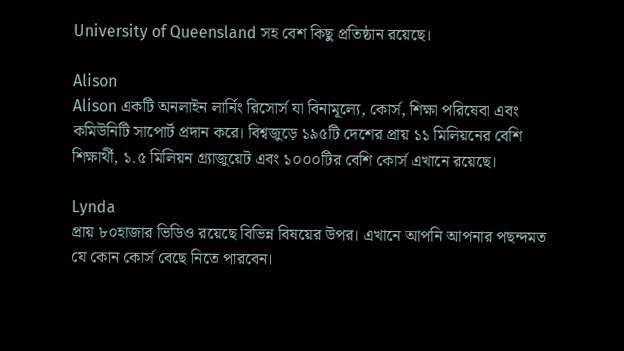University of Queensland সহ বেশ কিছু প্রতিষ্ঠান রয়েছে।

Alison
Alison একটি অনলাইন লার্নিং রিসোর্স যা বিনামূল্যে, কোর্স, শিক্ষা পরিষেবা এবং কমিউনিটি সাপোর্ট প্রদান করে। বিশ্বজুড়ে ১৯৫টি দেশের প্রায় ১১ মিলিয়নের বেশি শিক্ষার্থী, ১.৫ মিলিয়ন গ্র্যাজুয়েট এবং ১০০০টির বেশি কোর্স এখানে রয়েছে।

Lynda
প্রায় ৮০হাজার ভিডিও রয়েছে বিভিন্ন বিষয়ের উপর। এখানে আপনি আপনার পছন্দমত যে কোন কোর্স বেছে নিতে পারবেন।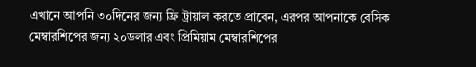এখানে আপনি ৩০দিনের জন্য ফ্রি ট্রায়াল করতে প্রাবেন, এরপর আপনাকে বেসিক মেম্বারশিপের জন্য ২০ডলার এবং প্রিমিয়াম মেম্বারশিপের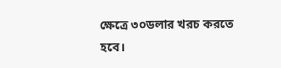ক্ষেত্রে ৩০ডলার খরচ করতে হবে।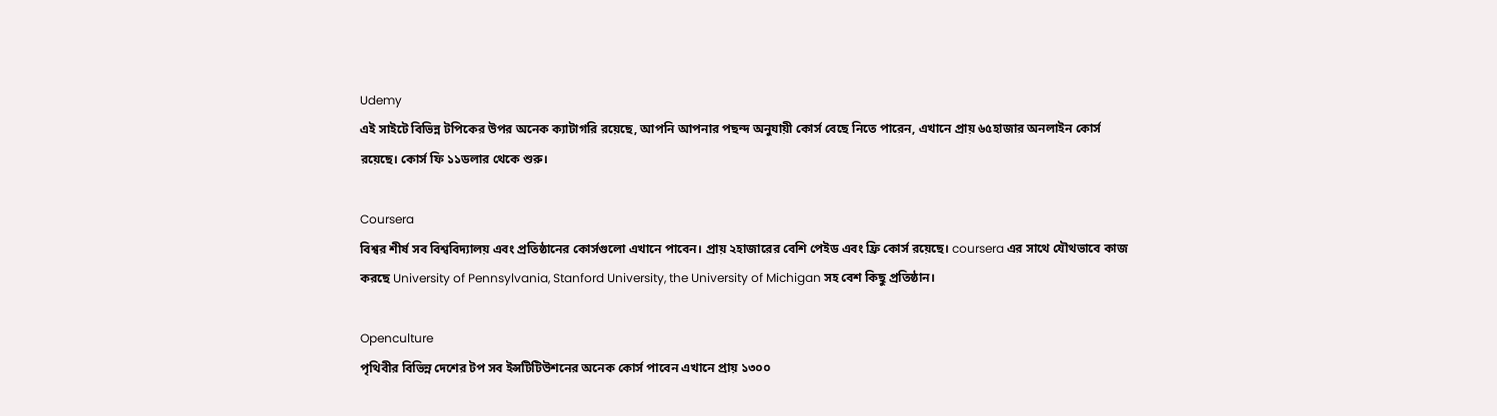Udemy
এই সাইটে বিভিন্ন টপিকের উপর অনেক ক্যাটাগরি রয়েছে, আপনি আপনার পছন্দ অনুযায়ী কোর্স বেছে নিতে পারেন, এখানে প্রায় ৬৫হাজার অনলাইন কোর্স রয়েছে। কোর্স ফি ১১ডলার থেকে শুরু।

Coursera
বিশ্বর শীর্ষ সব বিশ্ববিদ্যালয় এবং প্রতিষ্ঠানের কোর্সগুলো এখানে পাবেন। প্রায় ২হাজারের বেশি পেইড এবং ফ্রি কোর্স রয়েছে। coursera এর সাথে যৌথভাবে কাজ করছে University of Pennsylvania, Stanford University, the University of Michigan সহ বেশ কিছু প্রতিষ্ঠান।

Openculture
পৃথিবীর বিভিন্ন দেশের টপ সব ইন্সটিটিউশনের অনেক কোর্স পাবেন এখানে প্রায় ১৩০০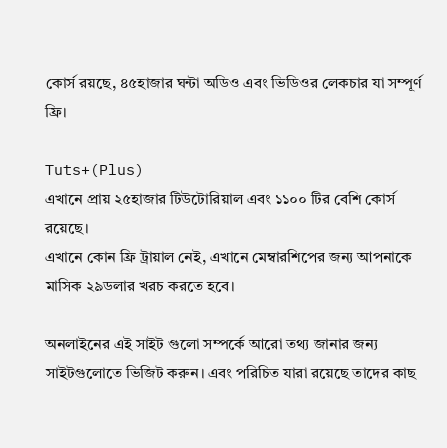কোর্স রয়ছে, ৪৫হাজার ঘন্টা অডিও এবং ভিডিওর লেকচার যা সম্পূর্ণ ফ্রি।

Tuts+(Plus)
এখানে প্রায় ২৫হাজার টিউটোরিয়াল এবং ১১০০ টির বেশি কোর্স রয়েছে।
এখানে কোন ফ্রি ট্রায়াল নেই, এখানে মেম্বারশিপের জন্য আপনাকে মাসিক ২৯ডলার খরচ করতে হবে।

অনলাইনের এই সাইট গুলো সম্পর্কে আরো তথ্য জানার জন্য সাইটগুলোতে ভিজিট করুন। এবং পরিচিত যারা রয়েছে তাদের কাছ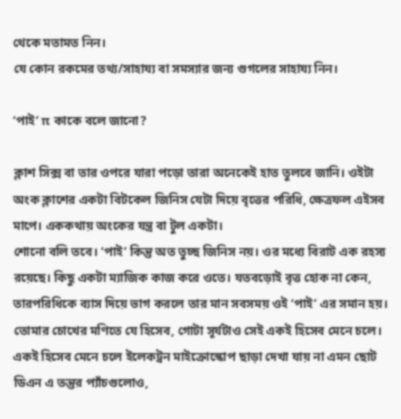থেকে মতামত নিন।
যে কোন রকমের তথ্য/সাহায্য বা সমস্যার জন্য গুগলের সাহায্য নিন।

‘পাই’ π কাকে বলে জানো?

ক্লাশ সিক্স বা তার ওপরে যারা পড়ো তারা অনেকেই হাত তুলবে জানি। ওইটা অংক ক্লাশের একটা বিটকেল জিনিস যেটা দিয়ে বৃত্তের পরিধি, ক্ষেত্রফল এইসব মাপে। এককথায় অংকের যন্ত্র বা টুল একটা।
শোনো বলি তবে। ‘পাই’ কিন্তু অত তুচ্ছ জিনিস নয়। ওর মধ্যে বিরাট এক রহস্য রয়েছে। কিছু একটা ম্যাজিক কাজ করে ওতে। যতবড়োই বৃত্ত হোক না কেন, তারপরিধিকে ব্যাস দিয়ে ভাগ করলে তার মান সবসময় ওই ‘পাই’ এর সমান হয়। তোমার চোখের মণিতে যে হিসেব, গোটা সূর্যটাও সেই একই হিসেব মেনে চলে। একই হিসেব মেনে চলে ইলেকট্রন মাইক্রোস্কোপ ছাড়া দেখা যায় না এমন ছোট ডিএন এ তন্তুর প্যাঁচগুলোও,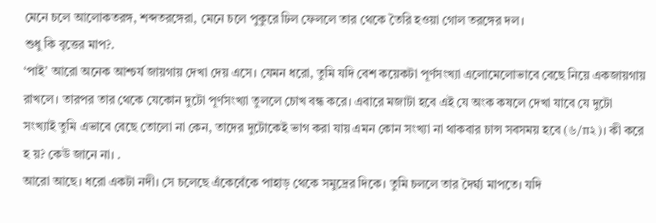মেনে চলে আলোকতরঙ্গ, শব্দতরঙ্গেরা, মেনে চলে পুকুরে ঢিল ফেললে তার থেকে তৈরি হওয়া গোল তরঙ্গের দল।
শুধু কি বৃত্তের মাপ?.
‘পাই’ আরো অনেক আশ্চর্য জায়গায় দেখা দেয় এসে। যেমন ধরো, তুমি যদি বেশ কয়েকটা পূর্ণসংখ্যা এলোমেলোভাবে বেছে নিয়ে একজায়গায় রাখলে। তারপর তার থেকে যেকোন দুটো পূর্ণসংখ্যা তুললে চোখ বন্ধ করে। এবারে মজাটা হবে এই যে অংক কষলে দেখা যাবে যে দুটো সংখ্যাই তুমি এভাবে বেছে তোলো না কেন, তাদের দুটোকেই ভাগ করা যায় এমন কোন সংখ্যা না থাকবার চান্স সবসময় হবে (৬/π২)। কী করে হ য়? কেউ জানে না। .
আরো আছে। ধরো একটা নদী। সে চলেছে এঁকেবেঁকে পাহাড় থেকে সমুদ্রের দিকে। তুমি চললে তার দৈর্ঘ্য মাপতে। যদি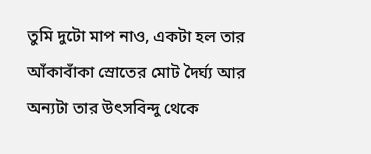তুমি দুটো মাপ নাও, একটা হল তার আঁকাবাঁকা স্রোতের মোট দৈর্ঘ্য আর অন্যটা তার উৎসবিন্দু থেকে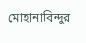মোহানাবিন্দুর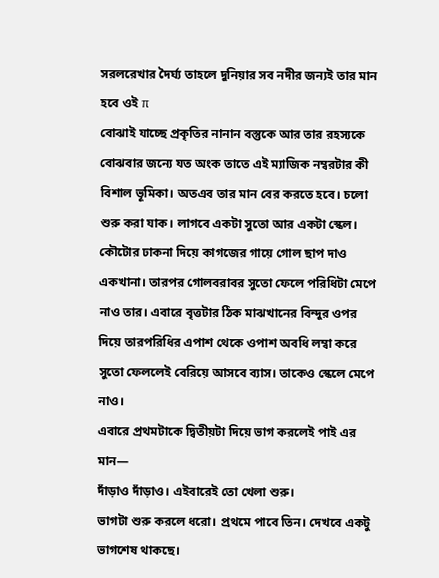সরলরেখার দৈর্ঘ্য তাহলে দুনিয়ার সব নদীর জন্যই তার মান হবে ওই π
বোঝাই যাচ্ছে প্রকৃতির নানান বস্তুকে আর তার রহস্যকে বোঝবার জন্যে যত অংক তাতে এই ম্যাজিক নম্বরটার কী বিশাল ভূমিকা। অতএব তার মান বের করতে হবে। চলো শুরু করা যাক। লাগবে একটা সুতো আর একটা স্কেল। কৌটোর ঢাকনা দিয়ে কাগজের গায়ে গোল ছাপ দাও একখানা। তারপর গোলবরাবর সুতো ফেলে পরিধিটা মেপে নাও তার। এবারে বৃত্তটার ঠিক মাঝখানের বিন্দুর ওপর দিয়ে তারপরিধির এপাশ থেকে ওপাশ অবধি লম্বা করে সুতো ফেললেই বেরিয়ে আসবে ব্যাস। তাকেও স্কেলে মেপে নাও।
এবারে প্রথমটাকে দ্বিতীয়টা দিয়ে ভাগ করলেই পাই এর মান—
দাঁড়াও দাঁড়াও। এইবারেই তো খেলা শুরু।
ভাগটা শুরু করলে ধরো। প্রথমে পাবে তিন। দেখবে একটু ভাগশেষ থাকছে।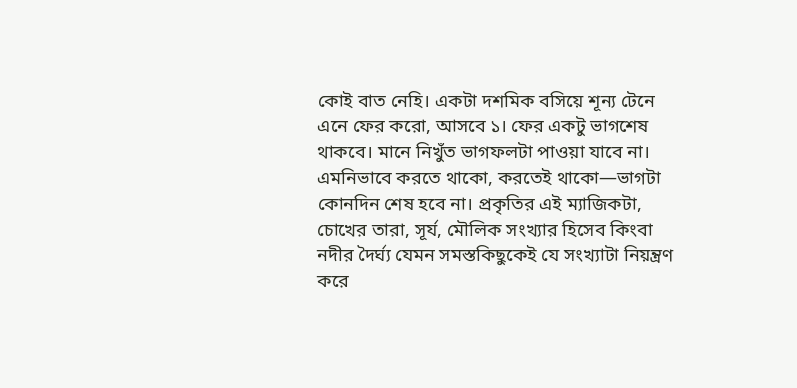কোই বাত নেহি। একটা দশমিক বসিয়ে শূন্য টেনে এনে ফের করো, আসবে ১। ফের একটু ভাগশেষ থাকবে। মানে নিখুঁত ভাগফলটা পাওয়া যাবে না। এমনিভাবে করতে থাকো, করতেই থাকো—ভাগটা কোনদিন শেষ হবে না। প্রকৃতির এই ম্যাজিকটা, চোখের তারা, সূর্য, মৌলিক সংখ্যার হিসেব কিংবা নদীর দৈর্ঘ্য যেমন সমস্তকিছুকেই যে সংখ্যাটা নিয়ন্ত্রণ করে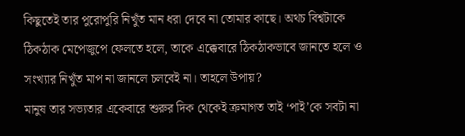কিছুতেই তার পুরোপুরি নিখুঁত মান ধরা দেবে না তোমার কাছে। অথচ বিশ্বটাকে ঠিকঠাক মেপেজুপে ফেলতে হলে, তাকে এক্কেবারে ঠিকঠাকভাবে জানতে হলে ও সংখ্যার নিখুঁত মাপ না জানলে চলবেই না। তাহলে উপায়?
মানুষ তার সভ্যতার একেবারে শুরুর দিক থেকেই ক্রমাগত তাই ‘পাই’কে সবটা না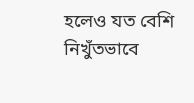হলেও যত বেশি নিখুঁতভাবে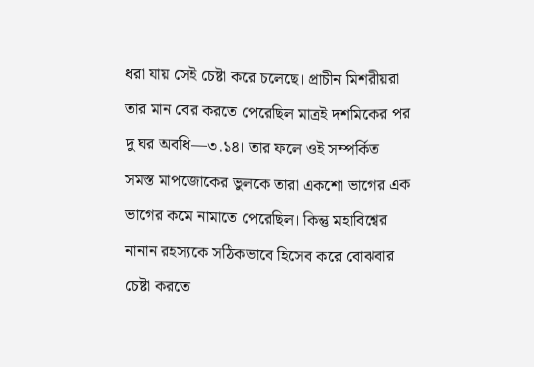ধরা যায় সেই চেষ্টা করে চলেছে। প্রাচীন মিশরীয়রা তার মান বের করতে পেরেছিল মাত্রই দশমিকের পর দু ঘর অবধি—৩.১৪। তার ফলে ওই সম্পর্কিত সমস্ত মাপজোকের ভুলকে তারা একশো ভাগের এক ভাগের কমে নামাতে পেরেছিল। কিন্তু মহাবিশ্বের নানান রহস্যকে সঠিকভাবে হিসেব করে বোঝবার চেষ্টা করতে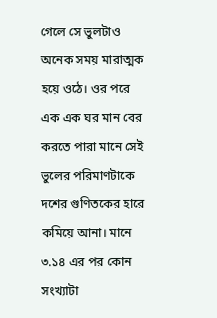গেলে সে ভুলটাও অনেক সময় মারাত্মক হয়ে ওঠে। ওর পরে এক এক ঘর মান বের করতে পারা মানে সেই ভুলের পরিমাণটাকে দশের গুণিতকের হারে কমিয়ে আনা। মানে ৩.১৪ এর পর কোন সংখ্যাটা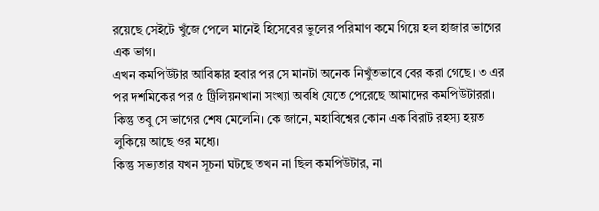রয়েছে সেইটে খুঁজে পেলে মানেই হিসেবের ভুলের পরিমাণ কমে গিয়ে হল হাজার ভাগের এক ভাগ।
এখন কমপিউটার আবিষ্কার হবার পর সে মানটা অনেক নিখুঁতভাবে বের করা গেছে। ৩ এর পর দশমিকের পর ৫ ট্রিলিয়নখানা সংখ্যা অবধি যেতে পেরেছে আমাদের কমপিউটাররা। কিন্তু তবু সে ভাগের শেষ মেলেনি। কে জানে, মহাবিশ্বের কোন এক বিরাট রহস্য হয়ত লুকিয়ে আছে ওর মধ্যে।
কিন্তু সভ্যতার যখন সূচনা ঘটছে তখন না ছিল কমপিউটার, না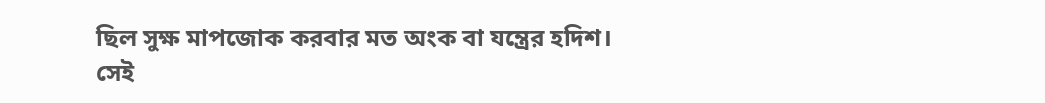ছিল সুক্ষ মাপজোক করবার মত অংক বা যন্ত্রের হদিশ।
সেই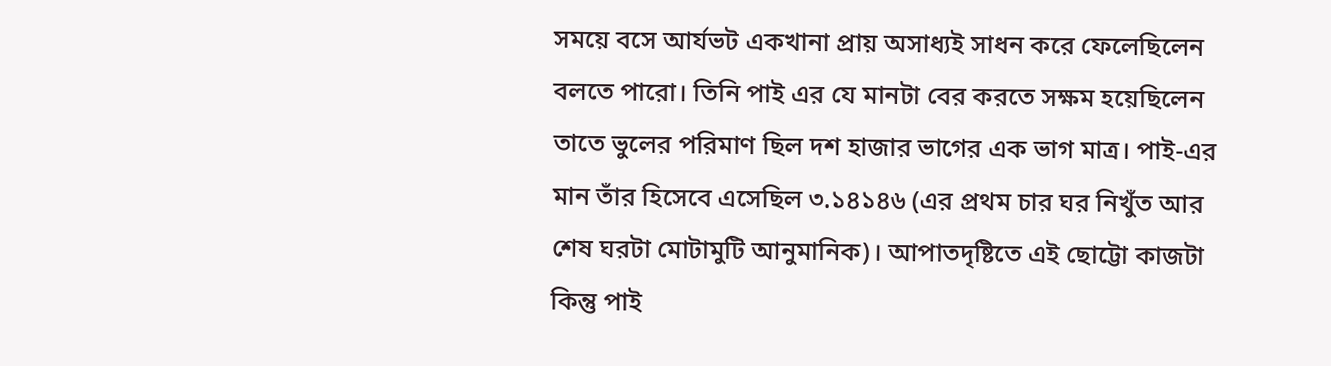সময়ে বসে আর্যভট একখানা প্রায় অসাধ্যই সাধন করে ফেলেছিলেন বলতে পারো। তিনি পাই এর যে মানটা বের করতে সক্ষম হয়েছিলেন তাতে ভুলের পরিমাণ ছিল দশ হাজার ভাগের এক ভাগ মাত্র। পাই-এর মান তাঁর হিসেবে এসেছিল ৩.১৪১৪৬ (এর প্রথম চার ঘর নিখুঁত আর শেষ ঘরটা মোটামুটি আনুমানিক)। আপাতদৃষ্টিতে এই ছোট্টো কাজটা কিন্তু পাই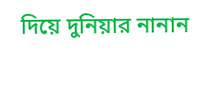দিয়ে দুনিয়ার নানান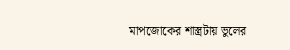মাপজোকের শাস্ত্রটায় ভুলের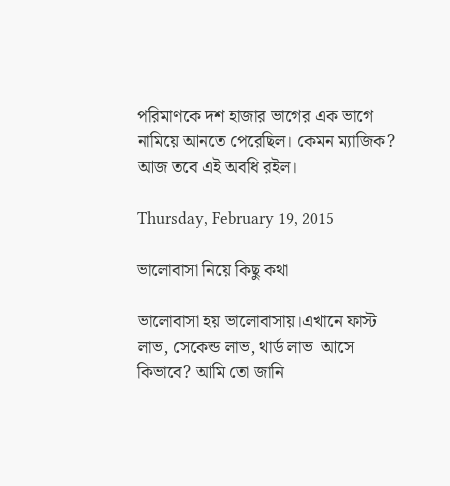পরিমাণকে দশ হাজার ভাগের এক ভাগে নামিয়ে আনতে পেরেছিল। কেমন ম্যাজিক?
আজ তবে এই অবধি রইল।

Thursday, February 19, 2015

ভালোবাসা নিয়ে কিছু কথা

ভালোবাসা হয় ভালোবাসায়।এখানে ফাস্ট লাভ, সেকেন্ড লাভ, থার্ড লাভ  আসে কিভাবে? আমি তো জানি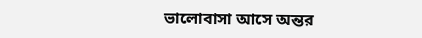ভালোবাসা আসে অন্তর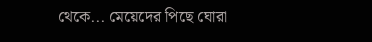থেকে... মেয়েদের পিছে ঘোরা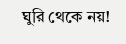ঘুরি থেকে নয়!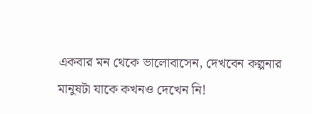একবার মন থেকে ভালোবাসেন, দেখবেন কল্পনার মানুষটা যাকে কখনও দেখেন নি!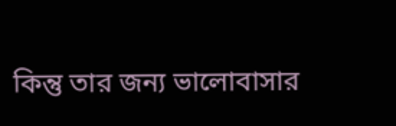কিন্তু তার জন্য ভালোবাসার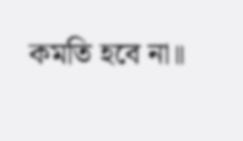কমতি হবে না॥